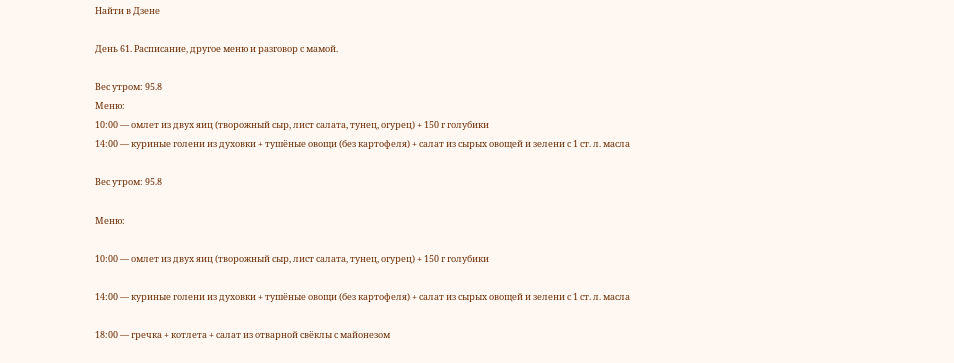Найти в Дзене

День 61. Расписание, другое меню и разговор с мамой.

Вес утром: 95.8
Меню:
10:00 — омлет из двух яиц (творожный сыр, лист салата, тунец, огурец) + 150 г голубики
14:00 — куриные голени из духовки + тушёные овощи (без картофеля) + салат из сырых овощей и зелени с 1 ст. л. масла

Вес утром: 95.8

Меню:

10:00 — омлет из двух яиц (творожный сыр, лист салата, тунец, огурец) + 150 г голубики

14:00 — куриные голени из духовки + тушёные овощи (без картофеля) + салат из сырых овощей и зелени с 1 ст. л. масла

18:00 — гречка + котлета + салат из отварной свёклы с майонезом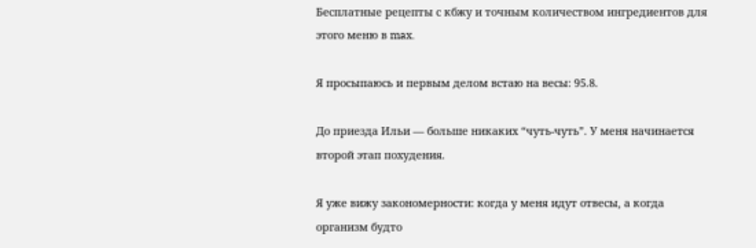Бесплатные рецепты с кбжу и точным количеством ингредиентов для этого меню в max.

Я просыпаюсь и первым делом встаю на весы: 95.8.

До приезда Ильи — больше никаких “чуть-чуть”. У меня начинается второй этап похудения.

Я уже вижу закономерности: когда у меня идут отвесы, а когда организм будто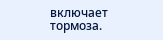включает тормоза.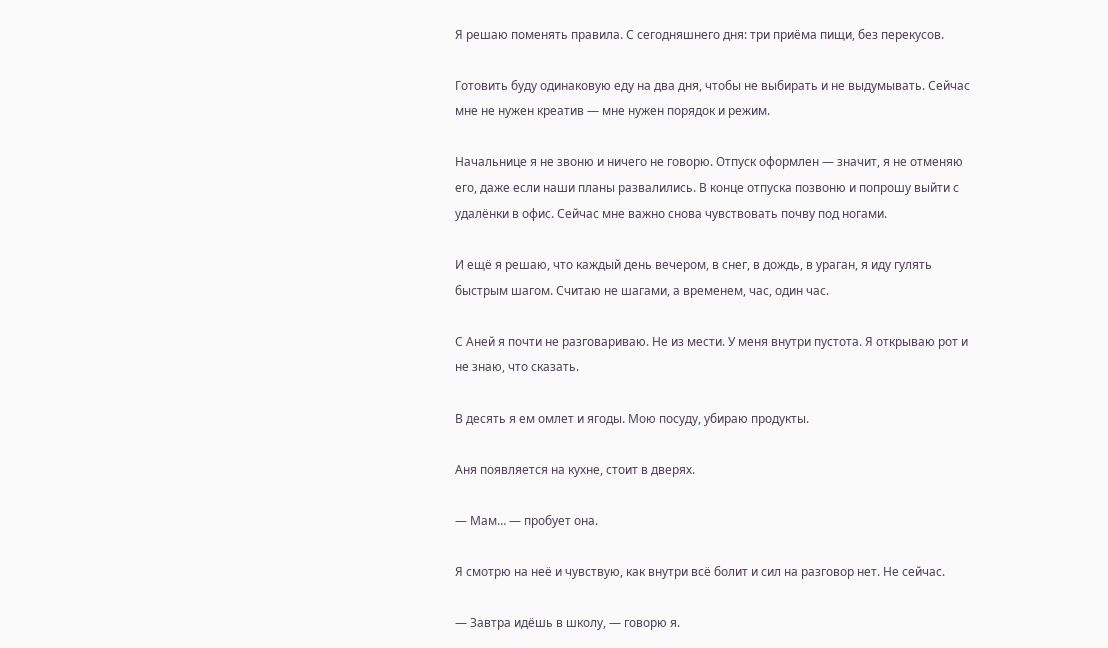Я решаю поменять правила. С сегодняшнего дня: три приёма пищи, без перекусов.

Готовить буду одинаковую еду на два дня, чтобы не выбирать и не выдумывать. Сейчас мне не нужен креатив — мне нужен порядок и режим.

Начальнице я не звоню и ничего не говорю. Отпуск оформлен — значит, я не отменяю его, даже если наши планы развалились. В конце отпуска позвоню и попрошу выйти с удалёнки в офис. Сейчас мне важно снова чувствовать почву под ногами.

И ещё я решаю, что каждый день вечером, в снег, в дождь, в ураган, я иду гулять быстрым шагом. Считаю не шагами, а временем, час, один час.

С Аней я почти не разговариваю. Не из мести. У меня внутри пустота. Я открываю рот и не знаю, что сказать.

В десять я ем омлет и ягоды. Мою посуду, убираю продукты.

Аня появляется на кухне, стоит в дверях.

— Мам… — пробует она.

Я смотрю на неё и чувствую, как внутри всё болит и сил на разговор нет. Не сейчас.

— Завтра идёшь в школу, — говорю я.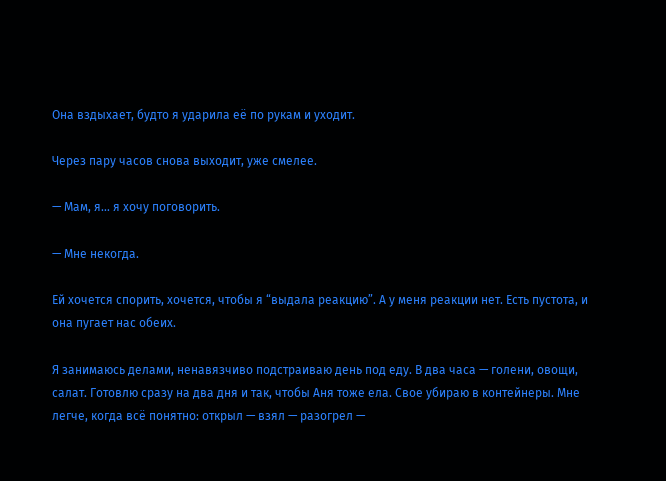Она вздыхает, будто я ударила её по рукам и уходит.

Через пару часов снова выходит, уже смелее.

— Мам, я… я хочу поговорить.

— Мне некогда.

Ей хочется спорить, хочется, чтобы я “выдала реакцию”. А у меня реакции нет. Есть пустота, и она пугает нас обеих.

Я занимаюсь делами, ненавязчиво подстраиваю день под еду. В два часа — голени, овощи, салат. Готовлю сразу на два дня и так, чтобы Аня тоже ела. Свое убираю в контейнеры. Мне легче, когда всё понятно: открыл — взял — разогрел —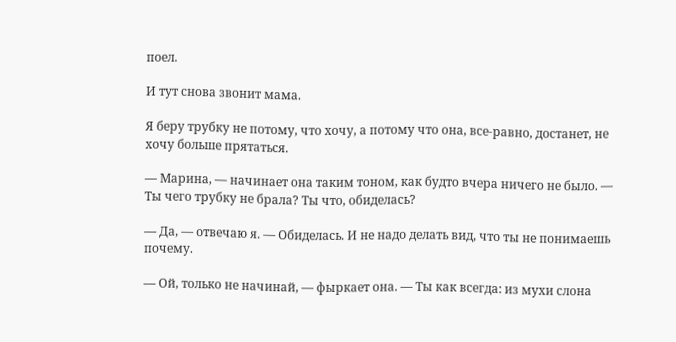поел.

И тут снова звонит мама.

Я беру трубку не потому, что хочу, а потому что она, все-равно, достанет, не хочу больше прятаться.

— Марина, — начинает она таким тоном, как будто вчера ничего не было. — Ты чего трубку не брала? Ты что, обиделась?

— Да, — отвечаю я. — Обиделась. И не надо делать вид, что ты не понимаешь почему.

— Ой, только не начинай, — фыркает она. — Ты как всегда: из мухи слона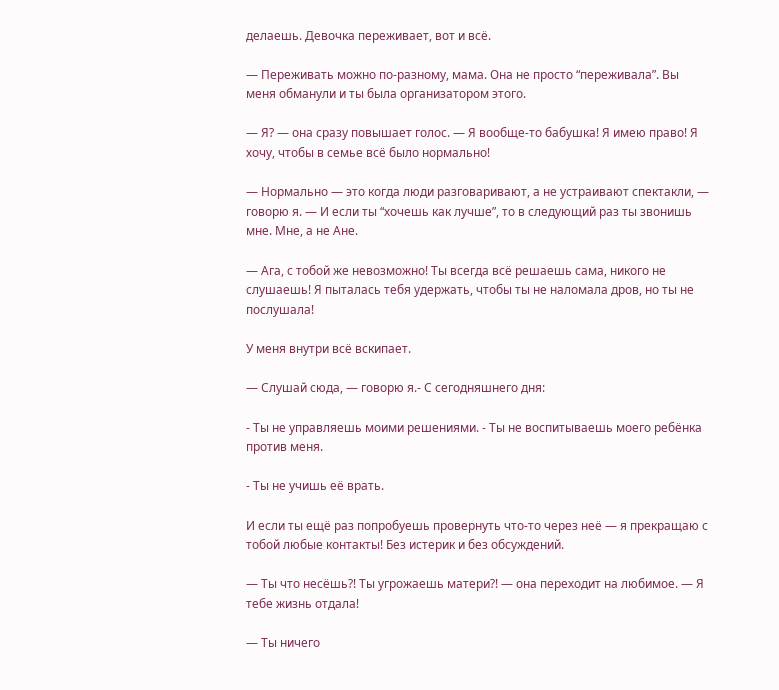делаешь. Девочка переживает, вот и всё.

— Переживать можно по-разному, мама. Она не просто “переживала”. Вы меня обманули и ты была организатором этого.

— Я? — она сразу повышает голос. — Я вообще-то бабушка! Я имею право! Я хочу, чтобы в семье всё было нормально!

— Нормально — это когда люди разговаривают, а не устраивают спектакли, — говорю я. — И если ты “хочешь как лучше”, то в следующий раз ты звонишь мне. Мне, а не Ане.

— Ага, с тобой же невозможно! Ты всегда всё решаешь сама, никого не слушаешь! Я пыталась тебя удержать, чтобы ты не наломала дров, но ты не послушала!

У меня внутри всё вскипает.

— Слушай сюда, — говорю я.- С сегодняшнего дня:

- Ты не управляешь моими решениями. - Ты не воспитываешь моего ребёнка против меня.

- Ты не учишь её врать.

И если ты ещё раз попробуешь провернуть что-то через неё — я прекращаю с тобой любые контакты! Без истерик и без обсуждений.

— Ты что несёшь?! Ты угрожаешь матери?! — она переходит на любимое. — Я тебе жизнь отдала!

— Ты ничего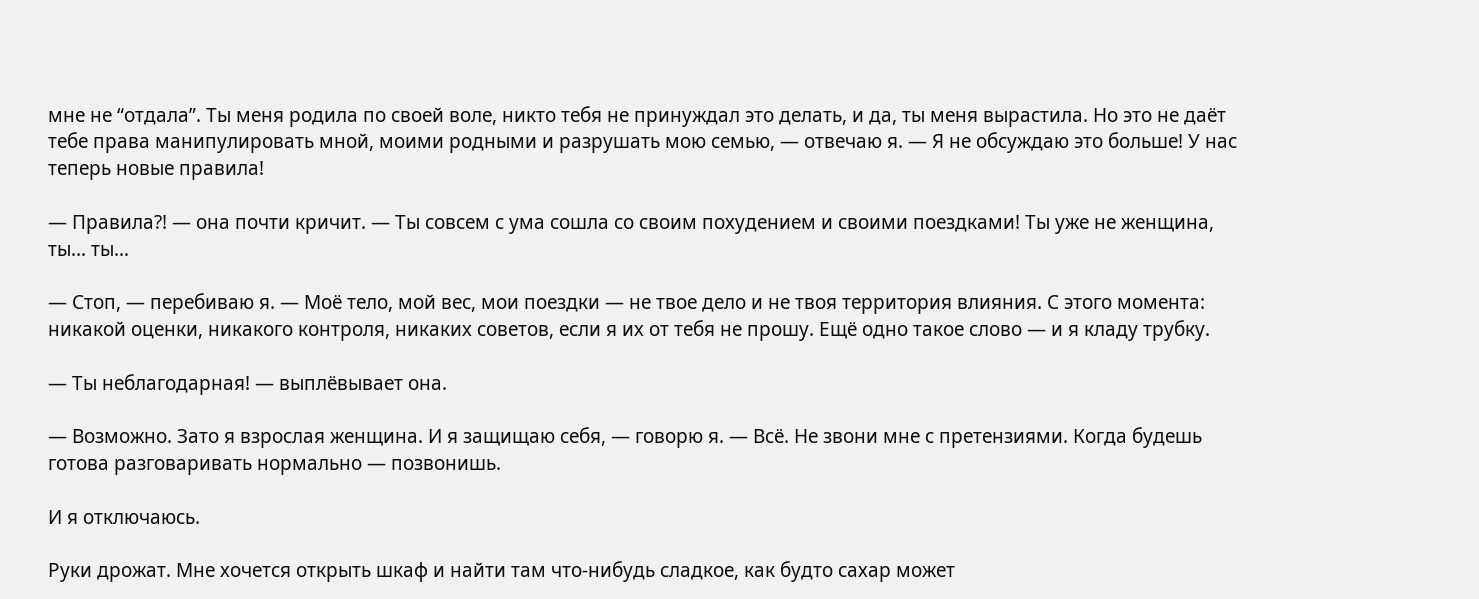мне не “отдала”. Ты меня родила по своей воле, никто тебя не принуждал это делать, и да, ты меня вырастила. Но это не даёт тебе права манипулировать мной, моими родными и разрушать мою семью, — отвечаю я. — Я не обсуждаю это больше! У нас теперь новые правила!

— Правила?! — она почти кричит. — Ты совсем с ума сошла со своим похудением и своими поездками! Ты уже не женщина, ты… ты…

— Стоп, — перебиваю я. — Моё тело, мой вес, мои поездки — не твое дело и не твоя территория влияния. С этого момента: никакой оценки, никакого контроля, никаких советов, если я их от тебя не прошу. Ещё одно такое слово — и я кладу трубку.

— Ты неблагодарная! — выплёвывает она.

— Возможно. Зато я взрослая женщина. И я защищаю себя, — говорю я. — Всё. Не звони мне с претензиями. Когда будешь готова разговаривать нормально — позвонишь.

И я отключаюсь.

Руки дрожат. Мне хочется открыть шкаф и найти там что-нибудь сладкое, как будто сахар может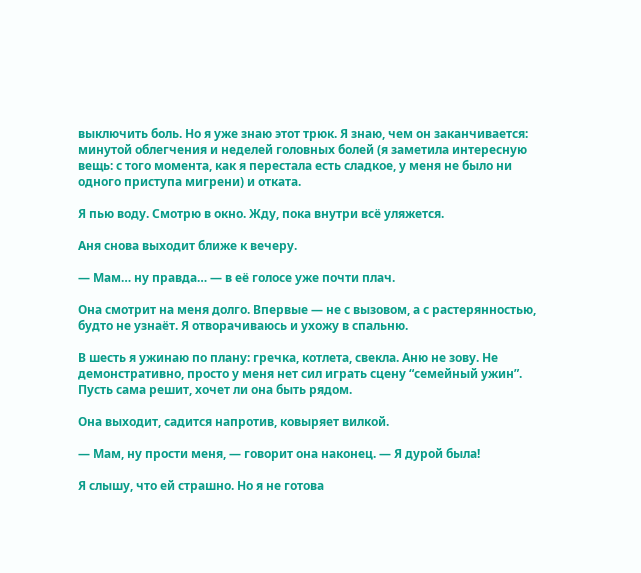выключить боль. Но я уже знаю этот трюк. Я знаю, чем он заканчивается: минутой облегчения и неделей головных болей (я заметила интересную вещь: с того момента, как я перестала есть сладкое, у меня не было ни одного приступа мигрени) и отката.

Я пью воду. Смотрю в окно. Жду, пока внутри всё уляжется.

Аня снова выходит ближе к вечеру.

— Мам… ну правда… — в её голосе уже почти плач.

Она смотрит на меня долго. Впервые — не с вызовом, а с растерянностью, будто не узнаёт. Я отворачиваюсь и ухожу в спальню.

В шесть я ужинаю по плану: гречка, котлета, свекла. Аню не зову. Не демонстративно, просто у меня нет сил играть сцену “семейный ужин”. Пусть сама решит, хочет ли она быть рядом.

Она выходит, садится напротив, ковыряет вилкой.

— Мам, ну прости меня, — говорит она наконец. — Я дурой была!

Я слышу, что ей страшно. Но я не готова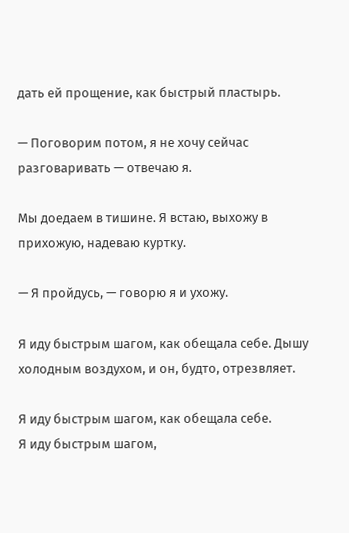дать ей прощение, как быстрый пластырь.

— Поговорим потом, я не хочу сейчас разговаривать — отвечаю я.

Мы доедаем в тишине. Я встаю, выхожу в прихожую, надеваю куртку.

— Я пройдусь, — говорю я и ухожу.

Я иду быстрым шагом, как обещала себе. Дышу холодным воздухом, и он, будто, отрезвляет.

Я иду быстрым шагом, как обещала себе.
Я иду быстрым шагом,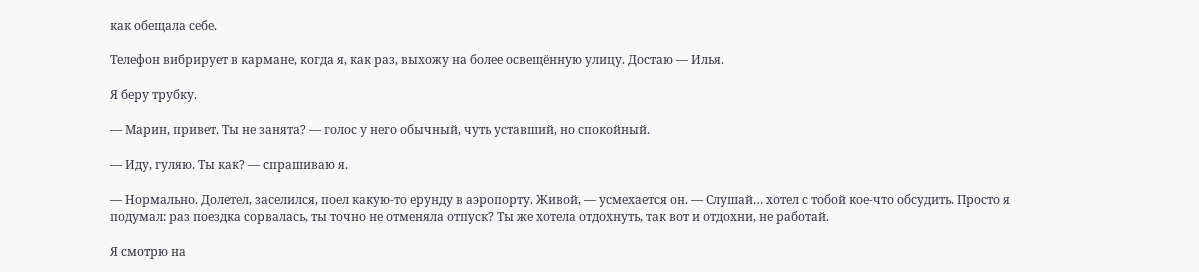как обещала себе.

Телефон вибрирует в кармане, когда я, как раз, выхожу на более освещённую улицу. Достаю — Илья.

Я беру трубку.

— Марин, привет. Ты не занята? — голос у него обычный, чуть уставший, но спокойный.

— Иду, гуляю. Ты как? — спрашиваю я.

— Нормально. Долетел, заселился, поел какую-то ерунду в аэропорту. Живой, — усмехается он. — Слушай… хотел с тобой кое-что обсудить. Просто я подумал: раз поездка сорвалась, ты точно не отменяла отпуск? Ты же хотела отдохнуть, так вот и отдохни, не работай.

Я смотрю на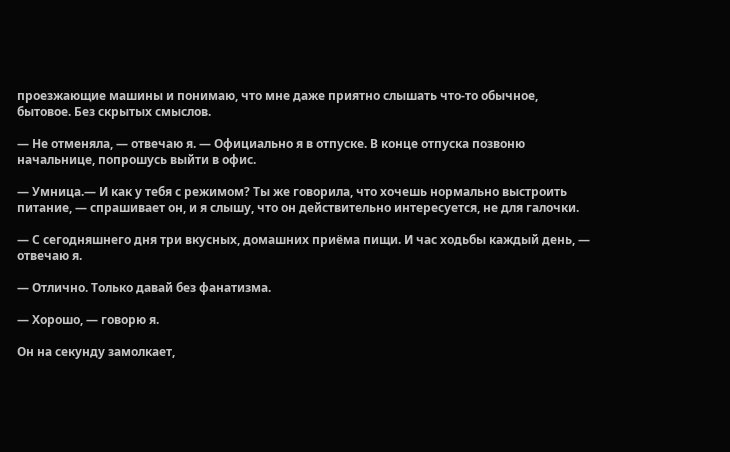проезжающие машины и понимаю, что мне даже приятно слышать что-то обычное, бытовое. Без скрытых смыслов.

— Не отменяла, — отвечаю я. — Официально я в отпуске. В конце отпуска позвоню начальнице, попрошусь выйти в офис.

— Умница.— И как у тебя с режимом? Ты же говорила, что хочешь нормально выстроить питание, — спрашивает он, и я слышу, что он действительно интересуется, не для галочки.

— С сегодняшнего дня три вкусных, домашних приёма пищи. И час ходьбы каждый день, — отвечаю я.

— Отлично. Только давай без фанатизма.

— Хорошо, — говорю я.

Он на секунду замолкает,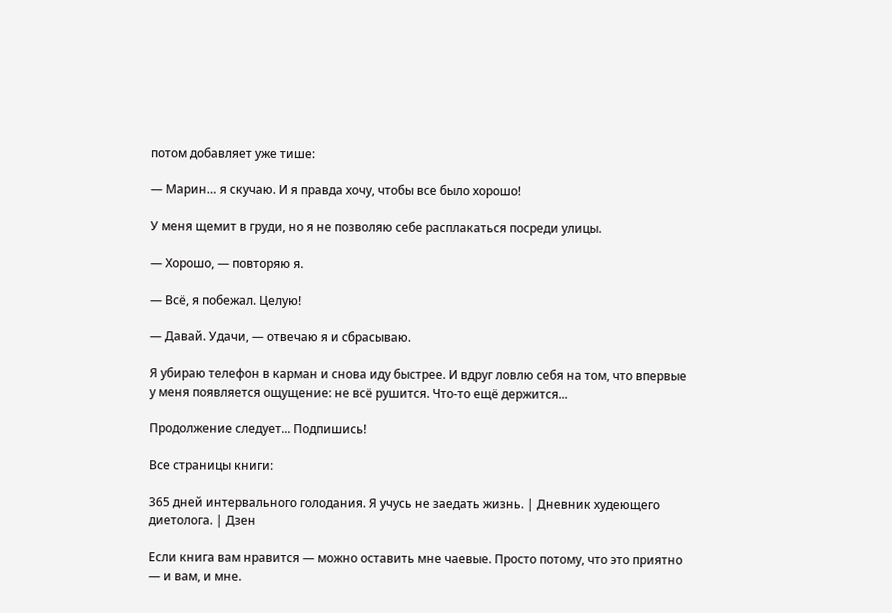потом добавляет уже тише:

— Марин… я скучаю. И я правда хочу, чтобы все было хорошо!

У меня щемит в груди, но я не позволяю себе расплакаться посреди улицы.

— Хорошо, — повторяю я.

— Всё, я побежал. Целую!

— Давай. Удачи, — отвечаю я и сбрасываю.

Я убираю телефон в карман и снова иду быстрее. И вдруг ловлю себя на том, что впервые у меня появляется ощущение: не всё рушится. Что-то ещё держится...

Продолжение следует... Подпишись!

Все страницы книги:

365 дней интервального голодания. Я учусь не заедать жизнь. | Дневник худеющего диетолога. | Дзен

Если книга вам нравится — можно оставить мне чаевые. Просто потому, что это приятно — и вам, и мне.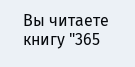Вы читаете книгу "365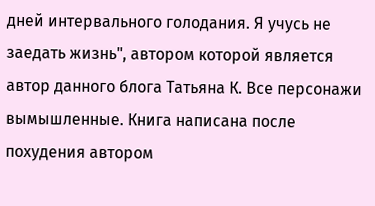дней интервального голодания. Я учусь не заедать жизнь", автором которой является автор данного блога Татьяна К. Все персонажи вымышленные. Книга написана после похудения автором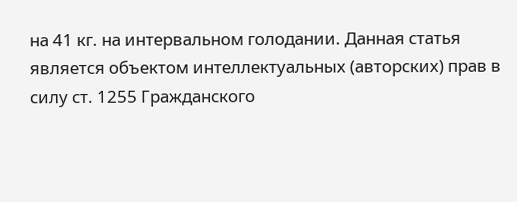на 41 кг. на интервальном голодании. Данная статья является объектом интеллектуальных (авторских) прав в силу ст. 1255 Гражданского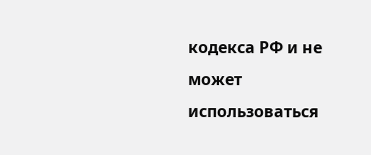кодекса РФ и не может использоваться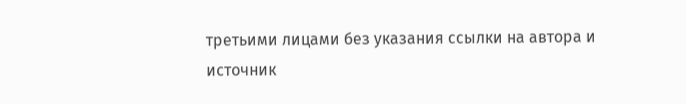третьими лицами без указания ссылки на автора и источник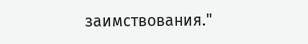заимствования."